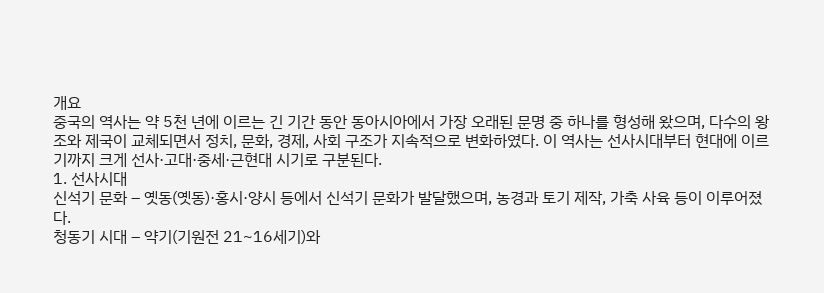개요
중국의 역사는 약 5천 년에 이르는 긴 기간 동안 동아시아에서 가장 오래된 문명 중 하나를 형성해 왔으며, 다수의 왕조와 제국이 교체되면서 정치, 문화, 경제, 사회 구조가 지속적으로 변화하였다. 이 역사는 선사시대부터 현대에 이르기까지 크게 선사·고대·중세·근현대 시기로 구분된다.
1. 선사시대
신석기 문화 – 옛동(옛동)·홍시·양시 등에서 신석기 문화가 발달했으며, 농경과 토기 제작, 가축 사육 등이 이루어졌다.
청동기 시대 – 약기(기원전 21~16세기)와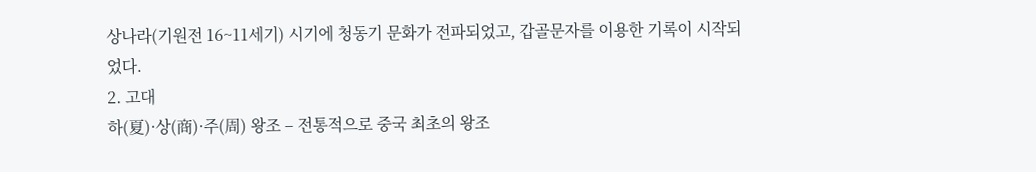상나라(기원전 16~11세기) 시기에 청동기 문화가 전파되었고, 갑골문자를 이용한 기록이 시작되었다.
2. 고대
하(夏)·상(商)·주(周) 왕조 – 전통적으로 중국 최초의 왕조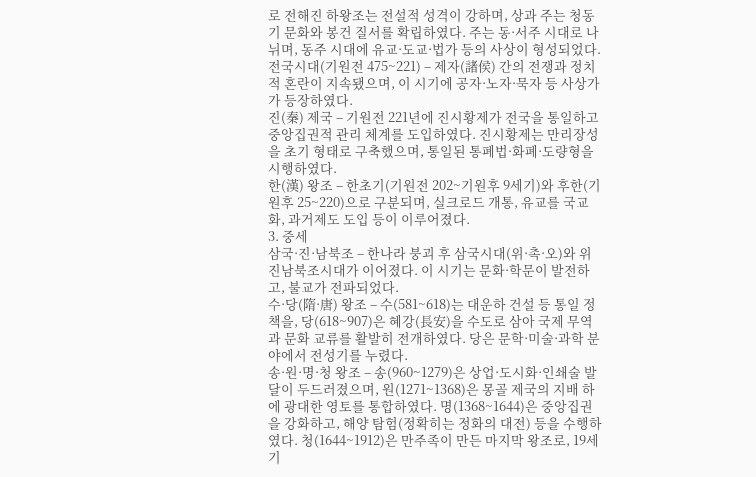로 전해진 하왕조는 전설적 성격이 강하며, 상과 주는 청동기 문화와 봉건 질서를 확립하였다. 주는 동·서주 시대로 나뉘며, 동주 시대에 유교·도교·법가 등의 사상이 형성되었다.
전국시대(기원전 475~221) – 제자(諸侯) 간의 전쟁과 정치적 혼란이 지속됐으며, 이 시기에 공자·노자·묵자 등 사상가가 등장하였다.
진(秦) 제국 – 기원전 221년에 진시황제가 전국을 통일하고 중앙집권적 관리 체계를 도입하였다. 진시황제는 만리장성을 초기 형태로 구축했으며, 통일된 통폐법·화폐·도량형을 시행하였다.
한(漢) 왕조 – 한초기(기원전 202~기원후 9세기)와 후한(기원후 25~220)으로 구분되며, 실크로드 개통, 유교를 국교화, 과거제도 도입 등이 이루어졌다.
3. 중세
삼국·진·남북조 – 한나라 붕괴 후 삼국시대(위·촉·오)와 위진남북조시대가 이어졌다. 이 시기는 문화·학문이 발전하고, 불교가 전파되었다.
수·당(隋·唐) 왕조 – 수(581~618)는 대운하 건설 등 통일 정책을, 당(618~907)은 혜강(長安)을 수도로 삼아 국제 무역과 문화 교류를 활발히 전개하였다. 당은 문학·미술·과학 분야에서 전성기를 누렸다.
송·원·명·청 왕조 – 송(960~1279)은 상업·도시화·인쇄술 발달이 두드러졌으며, 원(1271~1368)은 몽골 제국의 지배 하에 광대한 영토를 통합하였다. 명(1368~1644)은 중앙집권을 강화하고, 해양 탐험(정확히는 정화의 대전) 등을 수행하였다. 청(1644~1912)은 만주족이 만든 마지막 왕조로, 19세기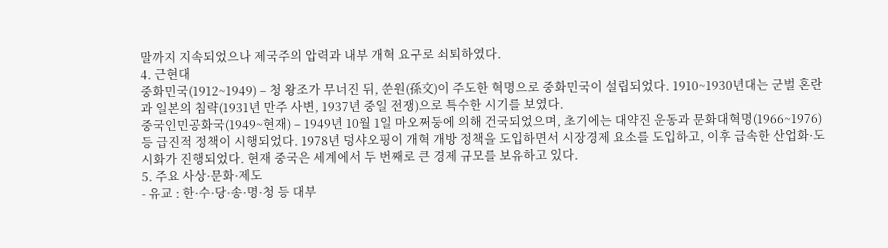말까지 지속되었으나 제국주의 압력과 내부 개혁 요구로 쇠퇴하였다.
4. 근현대
중화민국(1912~1949) – 청 왕조가 무너진 뒤, 쑨원(孫文)이 주도한 혁명으로 중화민국이 설립되었다. 1910~1930년대는 군벌 혼란과 일본의 침략(1931년 만주 사변, 1937년 중일 전쟁)으로 특수한 시기를 보였다.
중국인민공화국(1949~현재) – 1949년 10월 1일 마오쩌둥에 의해 건국되었으며, 초기에는 대약진 운동과 문화대혁명(1966~1976) 등 급진적 정책이 시행되었다. 1978년 덩샤오핑이 개혁 개방 정책을 도입하면서 시장경제 요소를 도입하고, 이후 급속한 산업화·도시화가 진행되었다. 현재 중국은 세계에서 두 번째로 큰 경제 규모를 보유하고 있다.
5. 주요 사상·문화·제도
- 유교 : 한·수·당·송·명·청 등 대부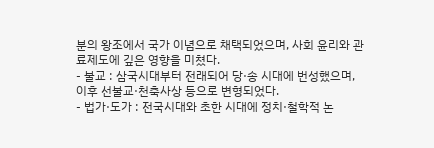분의 왕조에서 국가 이념으로 채택되었으며, 사회 윤리와 관료제도에 깊은 영향을 미쳤다.
- 불교 : 삼국시대부터 전래되어 당·송 시대에 번성했으며, 이후 선불교·천축사상 등으로 변형되었다.
- 법가·도가 : 전국시대와 초한 시대에 정치·철학적 논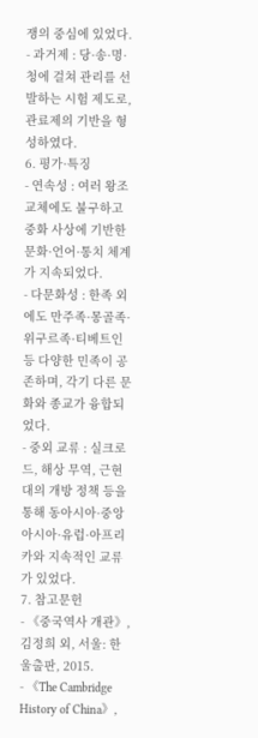쟁의 중심에 있었다.
- 과거제 : 당·송·명·청에 걸쳐 관리를 선발하는 시험 제도로, 관료제의 기반을 형성하였다.
6. 평가·특징
- 연속성 : 여러 왕조 교체에도 불구하고 중화 사상에 기반한 문화·언어·통치 체계가 지속되었다.
- 다문화성 : 한족 외에도 만주족·몽골족·위구르족·티베트인 등 다양한 민족이 공존하며, 각기 다른 문화와 종교가 융합되었다.
- 중외 교류 : 실크로드, 해상 무역, 근현대의 개방 정책 등을 통해 동아시아·중앙아시아·유럽·아프리카와 지속적인 교류가 있었다.
7. 참고문헌
- 《중국역사 개관》, 김정희 외, 서울: 한울출판, 2015.
- 《The Cambridge History of China》,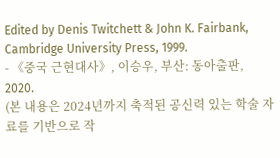Edited by Denis Twitchett & John K. Fairbank, Cambridge University Press, 1999.
- 《중국 근현대사》, 이승우, 부산: 동아출판, 2020.
(본 내용은 2024년까지 축적된 공신력 있는 학술 자료를 기반으로 작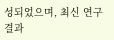성되었으며, 최신 연구 결과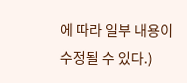에 따라 일부 내용이 수정될 수 있다.)